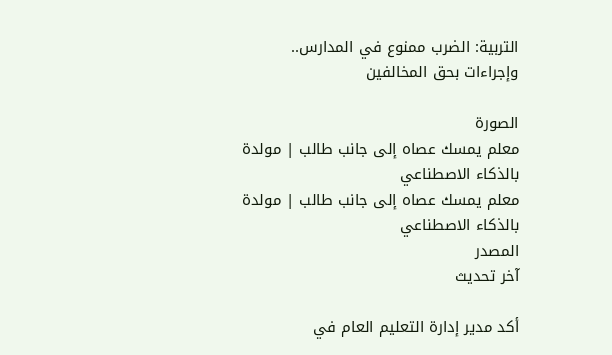التربية: الضرب ممنوع في المدارس.. وإجراءات بحق المخالفين

الصورة
معلم يمسك عصاه إلى جانب طالب | مولدة بالذكاء الاصطناعي
معلم يمسك عصاه إلى جانب طالب | مولدة بالذكاء الاصطناعي
المصدر
آخر تحديث

أكد مدير إدارة التعليم العام في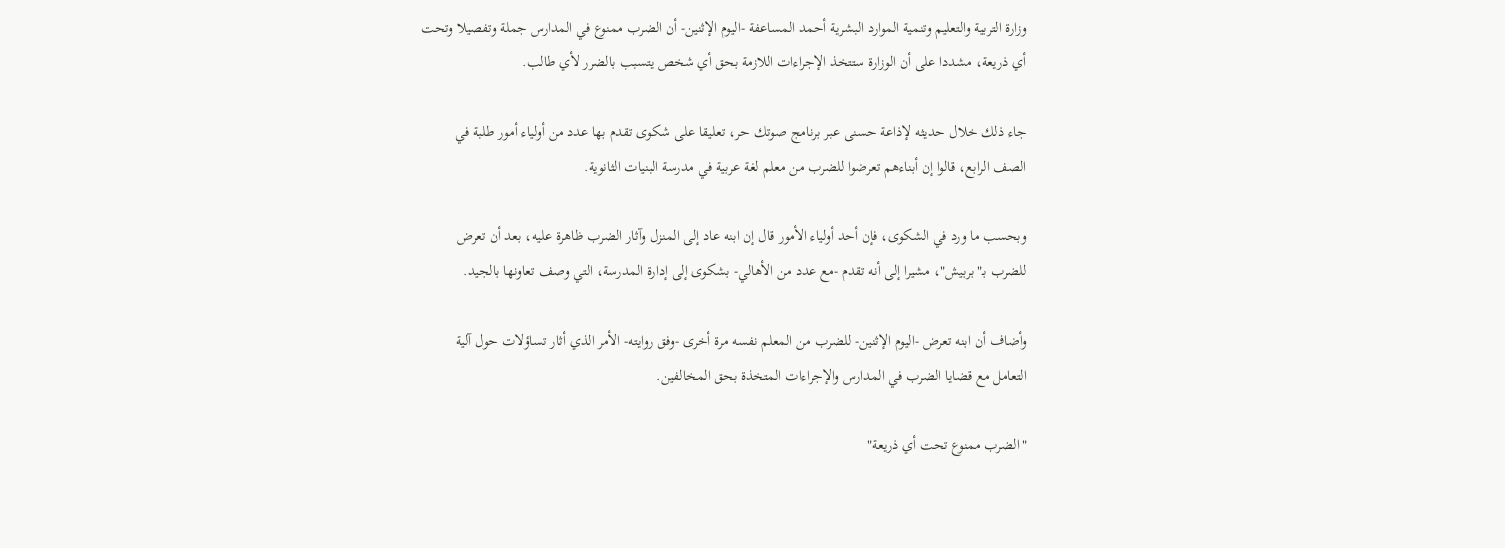وزارة التربية والتعليم وتنمية الموارد البشرية أحمد المساعفة -اليوم الإثنين- أن الضرب ممنوع في المدارس جملة وتفصيلا وتحت أي ذريعة، مشددا على أن الوزارة ستتخذ الإجراءات اللازمة بحق أي شخص يتسبب بالضرر لأي طالب.

جاء ذلك خلال حديثه لإذاعة حسنى عبر برنامج صوتك حر، تعليقا على شكوى تقدم بها عدد من أولياء أمور طلبة في الصف الرابع، قالوا إن أبناءهم تعرضوا للضرب من معلم لغة عربية في مدرسة البنيات الثانوية.

وبحسب ما ورد في الشكوى، فإن أحد أولياء الأمور قال إن ابنه عاد إلى المنزل وآثار الضرب ظاهرة عليه، بعد أن تعرض للضرب بـ"بربيش"، مشيرا إلى أنه تقدم -مع عدد من الأهالي- بشكوى إلى إدارة المدرسة، التي وصف تعاونها بالجيد.

وأضاف أن ابنه تعرض -اليوم الإثنين- للضرب من المعلم نفسه مرة أخرى -وفق روايته- الأمر الذي أثار تساؤلات حول آلية التعامل مع قضايا الضرب في المدارس والإجراءات المتخذة بحق المخالفين.

"الضرب ممنوع تحت أي ذريعة"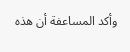وأكد المساعفة أن هذه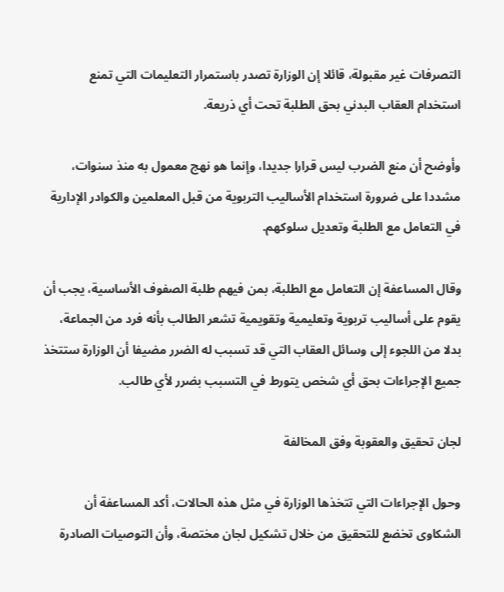التصرفات غير مقبولة، قائلا إن الوزارة تصدر باستمرار التعليمات التي تمنع استخدام العقاب البدني بحق الطلبة تحت أي ذريعة.

وأوضح أن منع الضرب ليس قرارا جديدا، وإنما هو نهج معمول به منذ سنوات، مشددا على ضرورة استخدام الأساليب التربوية من قبل المعلمين والكوادر الإدارية في التعامل مع الطلبة وتعديل سلوكهم.

وقال المساعفة إن التعامل مع الطلبة، بمن فيهم طلبة الصفوف الأساسية، يجب أن يقوم على أساليب تربوية وتعليمية وتقويمية تشعر الطالب بأنه فرد من الجماعة، بدلا من اللجوء إلى وسائل العقاب التي قد تسبب له الضرر مضيفا أن الوزارة ستتخذ جميع الإجراءات بحق أي شخص يتورط في التسبب بضرر لأي طالب.

لجان تحقيق والعقوبة وفق المخالفة

وحول الإجراءات التي تتخذها الوزارة في مثل هذه الحالات، أكد المساعفة أن الشكاوى تخضع للتحقيق من خلال تشكيل لجان مختصة، وأن التوصيات الصادرة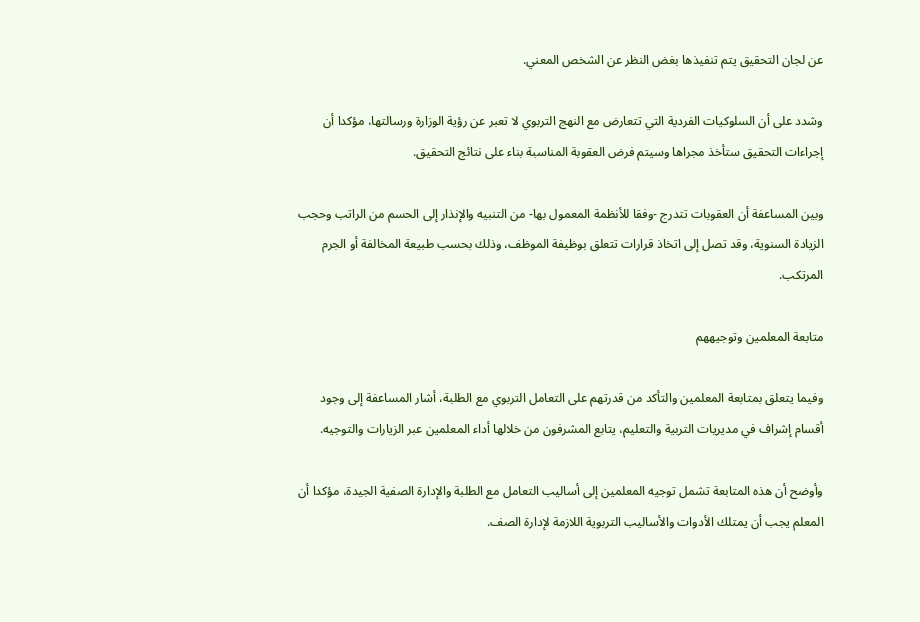عن لجان التحقيق يتم تنفيذها بغض النظر عن الشخص المعني.

وشدد على أن السلوكيات الفردية التي تتعارض مع النهج التربوي لا تعبر عن رؤية الوزارة ورسالتها، مؤكدا أن إجراءات التحقيق ستأخذ مجراها وسيتم فرض العقوبة المناسبة بناء على نتائج التحقيق.

وبين المساعفة أن العقوبات تتدرج -وفقا للأنظمة المعمول بها- من التنبيه والإنذار إلى الحسم من الراتب وحجب الزيادة السنوية، وقد تصل إلى اتخاذ قرارات تتعلق بوظيفة الموظف، وذلك بحسب طبيعة المخالفة أو الجرم المرتكب.

متابعة المعلمين وتوجيههم

وفيما يتعلق بمتابعة المعلمين والتأكد من قدرتهم على التعامل التربوي مع الطلبة، أشار المساعفة إلى وجود أقسام إشراف في مديريات التربية والتعليم، يتابع المشرفون من خلالها أداء المعلمين عبر الزيارات والتوجيه.

وأوضح أن هذه المتابعة تشمل توجيه المعلمين إلى أساليب التعامل مع الطلبة والإدارة الصفية الجيدة، مؤكدا أن المعلم يجب أن يمتلك الأدوات والأساليب التربوية اللازمة لإدارة الصف.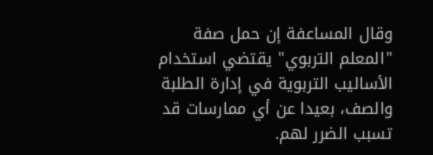وقال المساعفة إن حمل صفة "المعلم التربوي" يقتضي استخدام الأساليب التربوية في إدارة الطلبة والصف، بعيدا عن أي ممارسات قد تسبب الضرر لهم.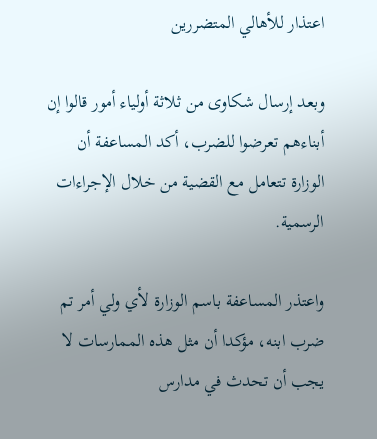اعتذار للأهالي المتضررين

وبعد إرسال شكاوى من ثلاثة أولياء أمور قالوا إن أبناءهم تعرضوا للضرب، أكد المساعفة أن الوزارة تتعامل مع القضية من خلال الإجراءات الرسمية.

واعتذر المساعفة باسم الوزارة لأي ولي أمر تم ضرب ابنه، مؤكدا أن مثل هذه الممارسات لا يجب أن تحدث في مدارس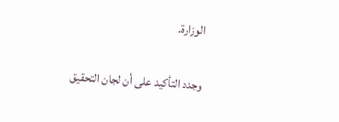الوزارة.

وجدد التأكيد على أن لجان التحقيق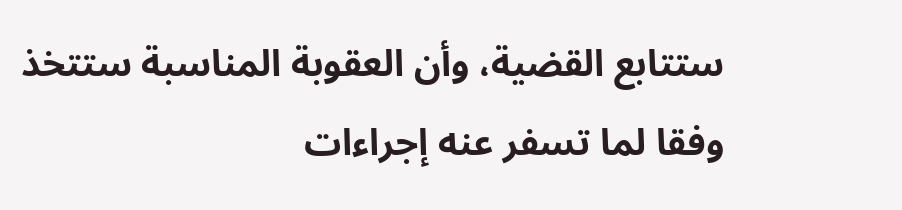ستتابع القضية، وأن العقوبة المناسبة ستتخذ وفقا لما تسفر عنه إجراءات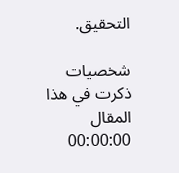التحقيق.

شخصيات ذكرت في هذا المقال
00:00:00